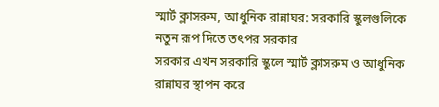স্মার্ট ক্লাসরুম, আধুনিক রান্নাঘর: সরকারি স্কুলগুলিকে নতুন রূপ দিতে তৎপর সরকার
সরকার এখন সরকারি স্কুলে স্মার্ট ক্লাসরুম ও আধুনিক রান্নাঘর স্থাপন করে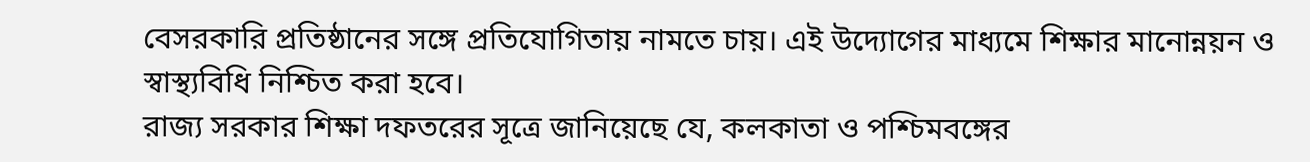বেসরকারি প্রতিষ্ঠানের সঙ্গে প্রতিযোগিতায় নামতে চায়। এই উদ্যোগের মাধ্যমে শিক্ষার মানোন্নয়ন ও স্বাস্থ্যবিধি নিশ্চিত করা হবে।
রাজ্য সরকার শিক্ষা দফতরের সূত্রে জানিয়েছে যে, কলকাতা ও পশ্চিমবঙ্গের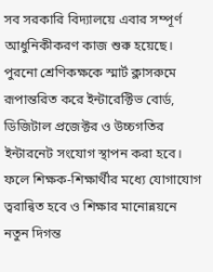সব সরকারি বিদ্যালয়ে এবার সম্পূর্ণ আধুনিকীকরণ কাজ শুরু হয়েছে। পুরনো শ্রেণিকক্ষকে স্মার্ট ক্লাসরুমে রূপান্তরিত করে ইন্টারেক্টিভ বোর্ড, ডিজিটাল প্রজেক্টর ও উচ্চগতির ইন্টারনেট সংযোগ স্থাপন করা হবে। ফলে শিক্ষক-শিক্ষার্থীর মধ্যে যোগাযোগ ত্বরান্বিত হবে ও শিক্ষার মানোন্নয়নে নতুন দিগন্ত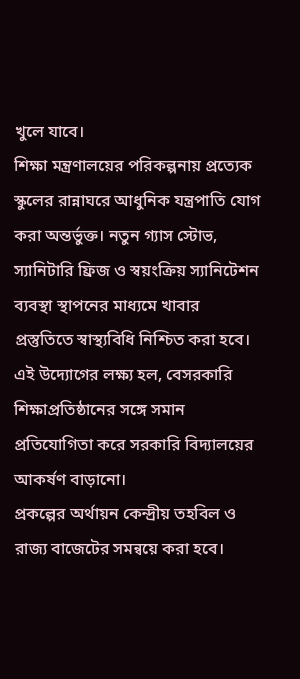খুলে যাবে।
শিক্ষা মন্ত্রণালয়ের পরিকল্পনায় প্রত্যেক স্কুলের রান্নাঘরে আধুনিক যন্ত্রপাতি যোগ করা অন্তর্ভুক্ত। নতুন গ্যাস স্টোভ, স্যানিটারি ফ্রিজ ও স্বয়ংক্রিয় স্যানিটেশন ব্যবস্থা স্থাপনের মাধ্যমে খাবার প্রস্তুতিতে স্বাস্থ্যবিধি নিশ্চিত করা হবে। এই উদ্যোগের লক্ষ্য হল, বেসরকারি শিক্ষাপ্রতিষ্ঠানের সঙ্গে সমান প্রতিযোগিতা করে সরকারি বিদ্যালয়ের আকর্ষণ বাড়ানো।
প্রকল্পের অর্থায়ন কেন্দ্রীয় তহবিল ও রাজ্য বাজেটের সমন্বয়ে করা হবে।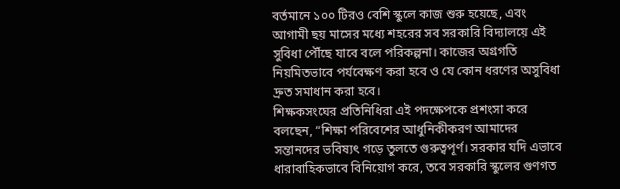বর্তমানে ১০০ টিরও বেশি স্কুলে কাজ শুরু হয়েছে, এবং আগামী ছয় মাসের মধ্যে শহরের সব সরকারি বিদ্যালয়ে এই সুবিধা পৌঁছে যাবে বলে পরিকল্পনা। কাজের অগ্রগতি নিয়মিতভাবে পর্যবেক্ষণ করা হবে ও যে কোন ধরণের অসুবিধা দ্রুত সমাধান করা হবে।
শিক্ষকসংঘের প্রতিনিধিরা এই পদক্ষেপকে প্রশংসা করে বলছেন, “শিক্ষা পরিবেশের আধুনিকীকরণ আমাদের সন্তানদের ভবিষ্যৎ গড়ে তুলতে গুরুত্বপূর্ণ। সরকার যদি এভাবে ধারাবাহিকভাবে বিনিয়োগ করে, তবে সরকারি স্কুলের গুণগত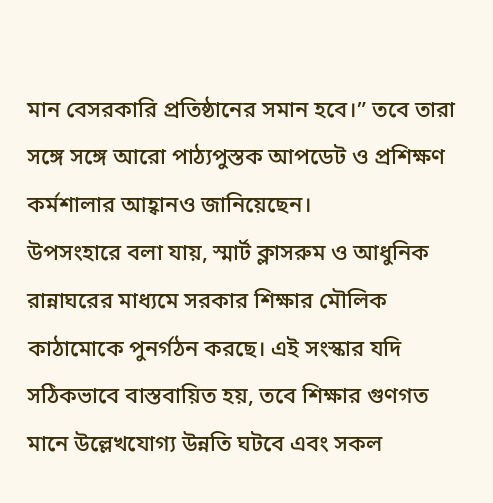মান বেসরকারি প্রতিষ্ঠানের সমান হবে।” তবে তারা সঙ্গে সঙ্গে আরো পাঠ্যপুস্তক আপডেট ও প্রশিক্ষণ কর্মশালার আহ্বানও জানিয়েছেন।
উপসংহারে বলা যায়, স্মার্ট ক্লাসরুম ও আধুনিক রান্নাঘরের মাধ্যমে সরকার শিক্ষার মৌলিক কাঠামোকে পুনর্গঠন করছে। এই সংস্কার যদি সঠিকভাবে বাস্তবায়িত হয়, তবে শিক্ষার গুণগত মানে উল্লেখযোগ্য উন্নতি ঘটবে এবং সকল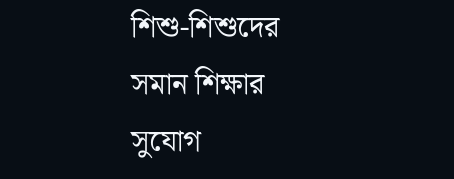শিশু-শিশুদের সমান শিক্ষার সুযোগ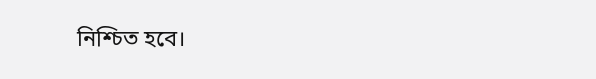নিশ্চিত হবে।